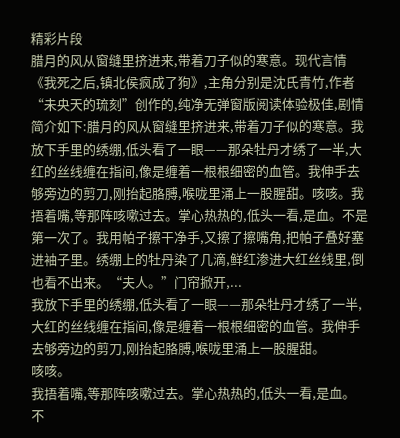精彩片段
腊月的风从窗缝里挤进来,带着刀子似的寒意。现代言情《我死之后,镇北侯疯成了狗》,主角分别是沈氏青竹,作者“未央天的琉刻”创作的,纯净无弹窗版阅读体验极佳,剧情简介如下:腊月的风从窗缝里挤进来,带着刀子似的寒意。我放下手里的绣绷,低头看了一眼——那朵牡丹才绣了一半,大红的丝线缠在指间,像是缠着一根根细密的血管。我伸手去够旁边的剪刀,刚抬起胳膊,喉咙里涌上一股腥甜。咳咳。我捂着嘴,等那阵咳嗽过去。掌心热热的,低头一看,是血。不是第一次了。我用帕子擦干净手,又擦了擦嘴角,把帕子叠好塞进袖子里。绣绷上的牡丹染了几滴,鲜红渗进大红丝线里,倒也看不出来。“夫人。”门帘掀开,...
我放下手里的绣绷,低头看了一眼——那朵牡丹才绣了一半,大红的丝线缠在指间,像是缠着一根根细密的血管。我伸手去够旁边的剪刀,刚抬起胳膊,喉咙里涌上一股腥甜。
咳咳。
我捂着嘴,等那阵咳嗽过去。掌心热热的,低头一看,是血。
不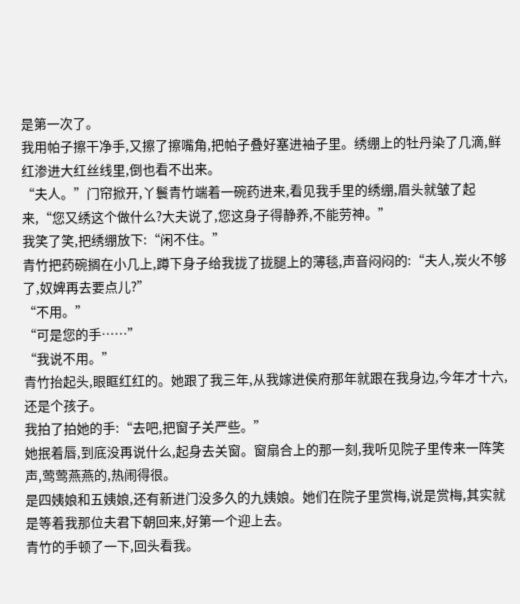是第一次了。
我用帕子擦干净手,又擦了擦嘴角,把帕子叠好塞进袖子里。绣绷上的牡丹染了几滴,鲜红渗进大红丝线里,倒也看不出来。
“夫人。”门帘掀开,丫鬟青竹端着一碗药进来,看见我手里的绣绷,眉头就皱了起来,“您又绣这个做什么?大夫说了,您这身子得静养,不能劳神。”
我笑了笑,把绣绷放下:“闲不住。”
青竹把药碗搁在小几上,蹲下身子给我拢了拢腿上的薄毯,声音闷闷的:“夫人,炭火不够了,奴婢再去要点儿?”
“不用。”
“可是您的手……”
“我说不用。”
青竹抬起头,眼眶红红的。她跟了我三年,从我嫁进侯府那年就跟在我身边,今年才十六,还是个孩子。
我拍了拍她的手:“去吧,把窗子关严些。”
她抿着唇,到底没再说什么,起身去关窗。窗扇合上的那一刻,我听见院子里传来一阵笑声,莺莺燕燕的,热闹得很。
是四姨娘和五姨娘,还有新进门没多久的九姨娘。她们在院子里赏梅,说是赏梅,其实就是等着我那位夫君下朝回来,好第一个迎上去。
青竹的手顿了一下,回头看我。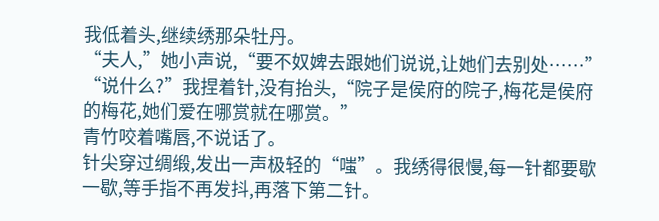我低着头,继续绣那朵牡丹。
“夫人,”她小声说,“要不奴婢去跟她们说说,让她们去别处……”
“说什么?”我捏着针,没有抬头,“院子是侯府的院子,梅花是侯府的梅花,她们爱在哪赏就在哪赏。”
青竹咬着嘴唇,不说话了。
针尖穿过绸缎,发出一声极轻的“嗤”。我绣得很慢,每一针都要歇一歇,等手指不再发抖,再落下第二针。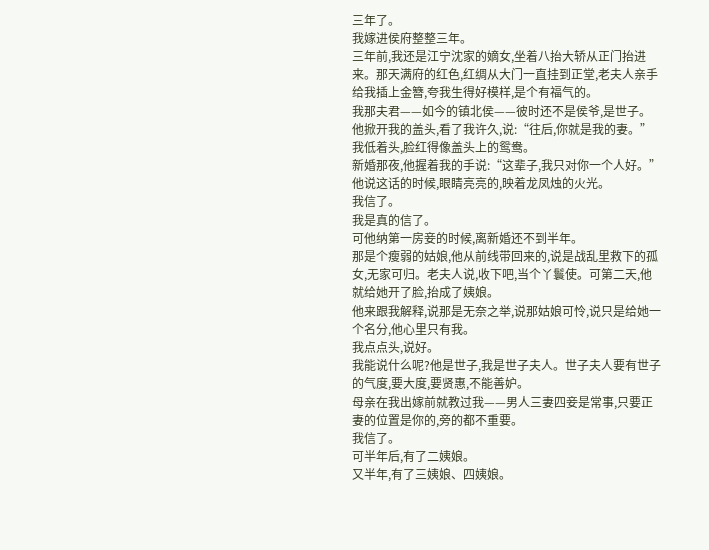三年了。
我嫁进侯府整整三年。
三年前,我还是江宁沈家的嫡女,坐着八抬大轿从正门抬进来。那天满府的红色,红绸从大门一直挂到正堂,老夫人亲手给我插上金簪,夸我生得好模样,是个有福气的。
我那夫君——如今的镇北侯——彼时还不是侯爷,是世子。他掀开我的盖头,看了我许久,说:“往后,你就是我的妻。”
我低着头,脸红得像盖头上的鸳鸯。
新婚那夜,他握着我的手说:“这辈子,我只对你一个人好。”
他说这话的时候,眼睛亮亮的,映着龙凤烛的火光。
我信了。
我是真的信了。
可他纳第一房妾的时候,离新婚还不到半年。
那是个瘦弱的姑娘,他从前线带回来的,说是战乱里救下的孤女,无家可归。老夫人说,收下吧,当个丫鬟使。可第二天,他就给她开了脸,抬成了姨娘。
他来跟我解释,说那是无奈之举,说那姑娘可怜,说只是给她一个名分,他心里只有我。
我点点头,说好。
我能说什么呢?他是世子,我是世子夫人。世子夫人要有世子的气度,要大度,要贤惠,不能善妒。
母亲在我出嫁前就教过我——男人三妻四妾是常事,只要正妻的位置是你的,旁的都不重要。
我信了。
可半年后,有了二姨娘。
又半年,有了三姨娘、四姨娘。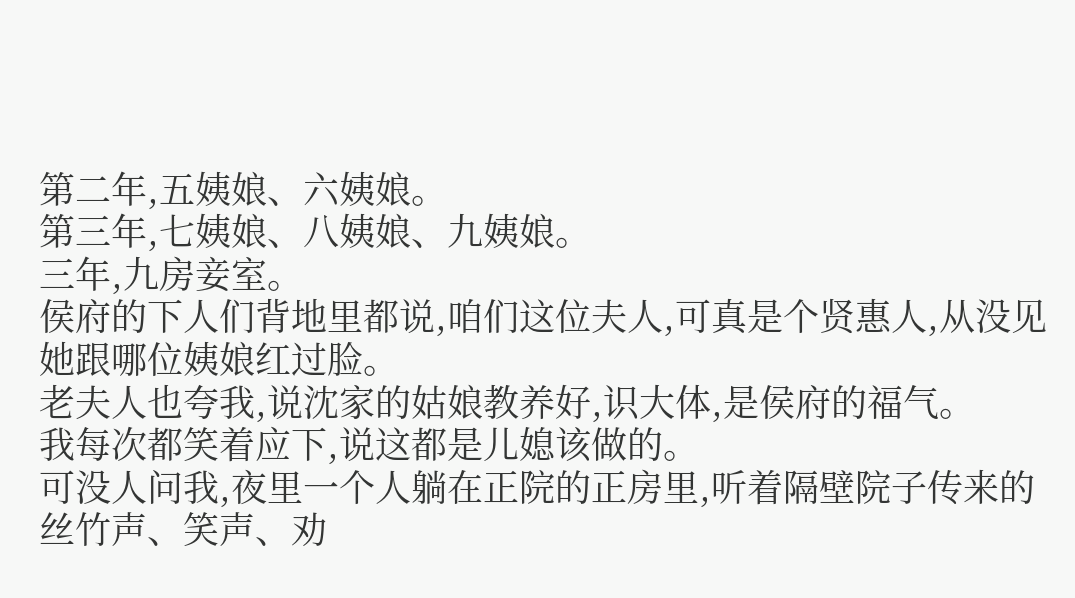第二年,五姨娘、六姨娘。
第三年,七姨娘、八姨娘、九姨娘。
三年,九房妾室。
侯府的下人们背地里都说,咱们这位夫人,可真是个贤惠人,从没见她跟哪位姨娘红过脸。
老夫人也夸我,说沈家的姑娘教养好,识大体,是侯府的福气。
我每次都笑着应下,说这都是儿媳该做的。
可没人问我,夜里一个人躺在正院的正房里,听着隔壁院子传来的丝竹声、笑声、劝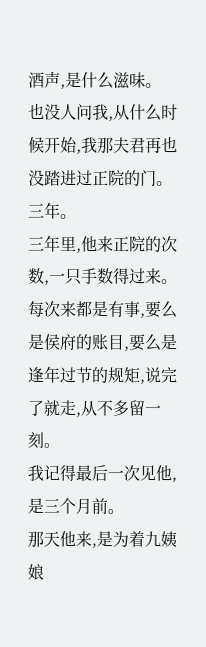酒声,是什么滋味。
也没人问我,从什么时候开始,我那夫君再也没踏进过正院的门。
三年。
三年里,他来正院的次数,一只手数得过来。每次来都是有事,要么是侯府的账目,要么是逢年过节的规矩,说完了就走,从不多留一刻。
我记得最后一次见他,是三个月前。
那天他来,是为着九姨娘